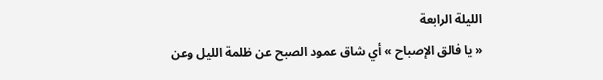الليلة الرابعة
« يا فالق الإصباح » أي شاق عمود الصبح عن ظلمة الليل وعن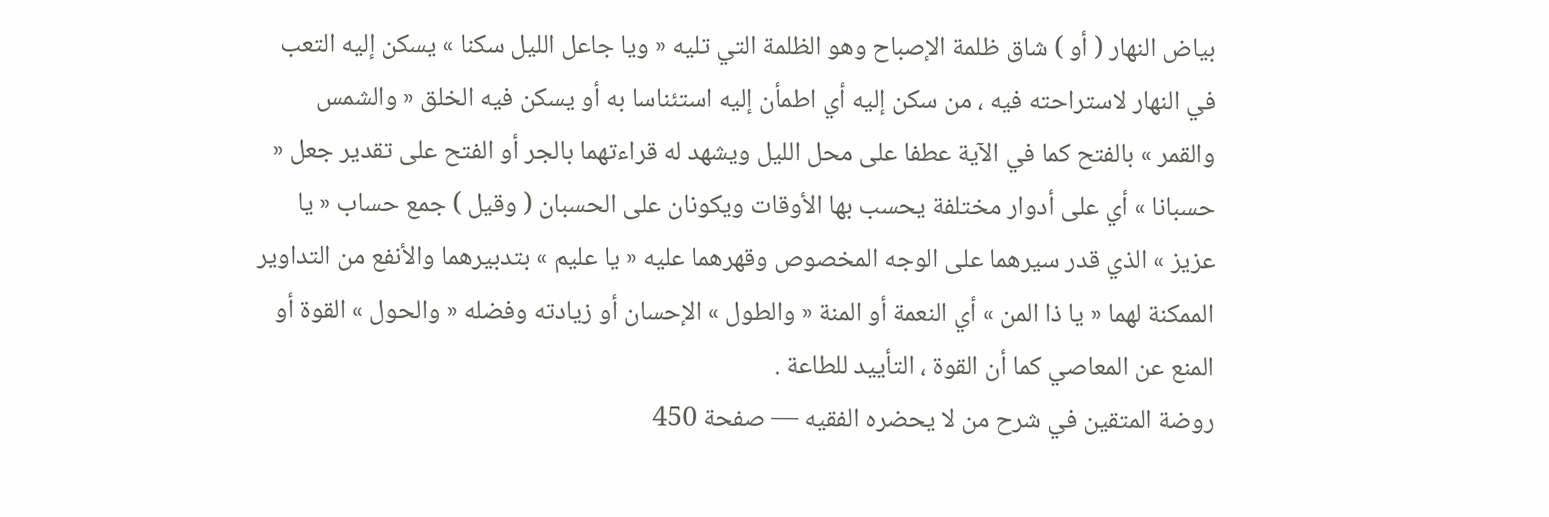بياض النهار ( أو ) شاق ظلمة الإصباح وهو الظلمة التي تليه « ويا جاعل الليل سكنا » يسكن إليه التعب في النهار لاستراحته فيه ، من سكن إليه أي اطمأن إليه استئناسا به أو يسكن فيه الخلق « والشمس والقمر » بالفتح كما في الآية عطفا على محل الليل ويشهد له قراءتهما بالجر أو الفتح على تقدير جعل « حسبانا » أي على أدوار مختلفة يحسب بها الأوقات ويكونان على الحسبان ( وقيل ) جمع حساب « يا عزيز » الذي قدر سيرهما على الوجه المخصوص وقهرهما عليه « يا عليم » بتدبيرهما والأنفع من التداوير الممكنة لهما « يا ذا المن » أي النعمة أو المنة « والطول » الإحسان أو زيادته وفضله « والحول » القوة أو المنع عن المعاصي كما أن القوة ، التأييد للطاعة .
روضة المتقين في شرح من لا يحضره الفقيه — صفحة 450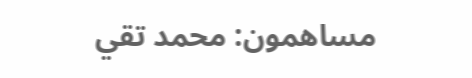مساهمون: محمد تقي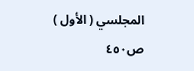المجلسي ( الأول )
ص٤٥٠